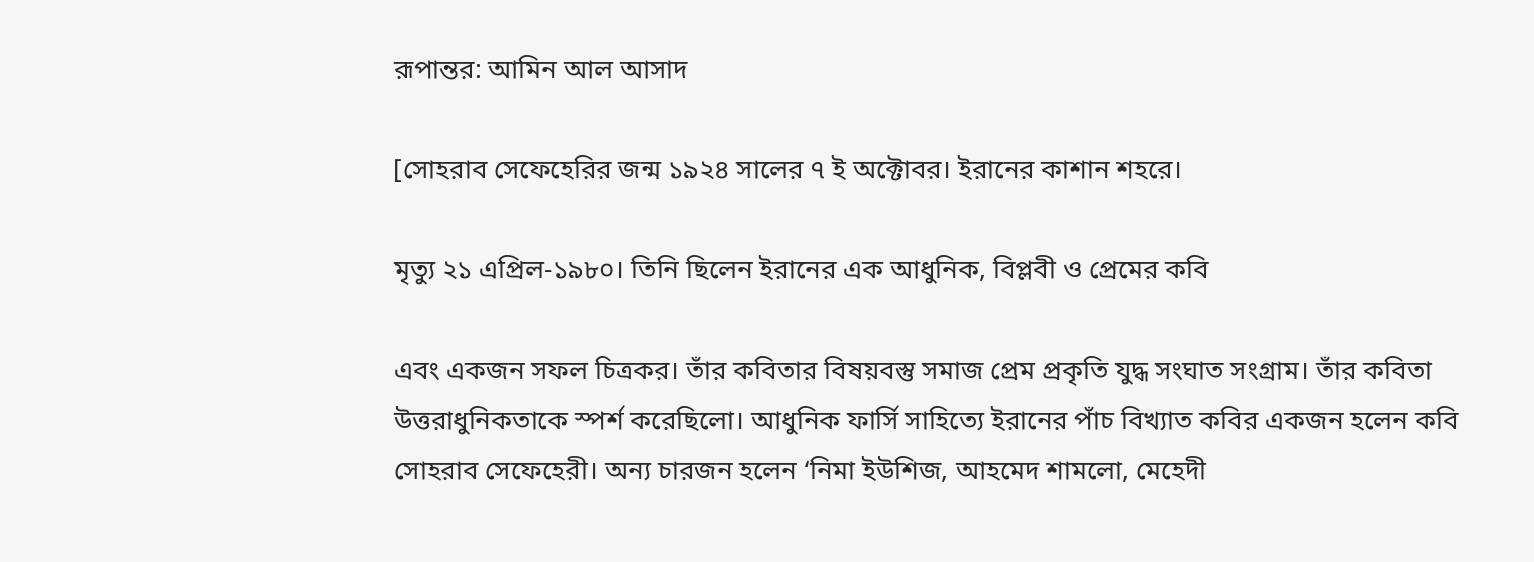রূপান্তর: আমিন আল আসাদ

[সোহরাব সেফেহেরির জন্ম ১৯২৪ সালের ৭ ই অক্টোবর। ইরানের কাশান শহরে।

মৃত্যু ২১ এপ্রিল-১৯৮০। তিনি ছিলেন ইরানের এক আধুনিক, বিপ্লবী ও প্রেমের কবি

এবং একজন সফল চিত্রকর। তাঁর কবিতার বিষয়বস্তু সমাজ প্রেম প্রকৃতি যুদ্ধ সংঘাত সংগ্রাম। তাঁর কবিতা উত্তরাধুনিকতাকে স্পর্শ করেছিলো। আধুনিক ফার্সি সাহিত্যে ইরানের পাঁচ বিখ্যাত কবির একজন হলেন কবি সোহরাব সেফেহেরী। অন্য চারজন হলেন ‘নিমা ইউশিজ, আহমেদ শামলো, মেহেদী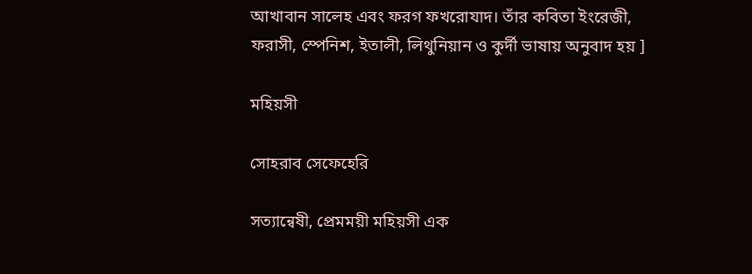আখাবান সালেহ এবং ফরগ ফখরোযাদ। তাঁর কবিতা ইংরেজী, ফরাসী, স্পেনিশ, ইতালী, লিথুনিয়ান ও কুর্দী ভাষায় অনুবাদ হয় ]

মহিয়সী

সোহরাব সেফেহেরি

সত্যান্বেষী, প্রেমময়ী মহিয়সী এক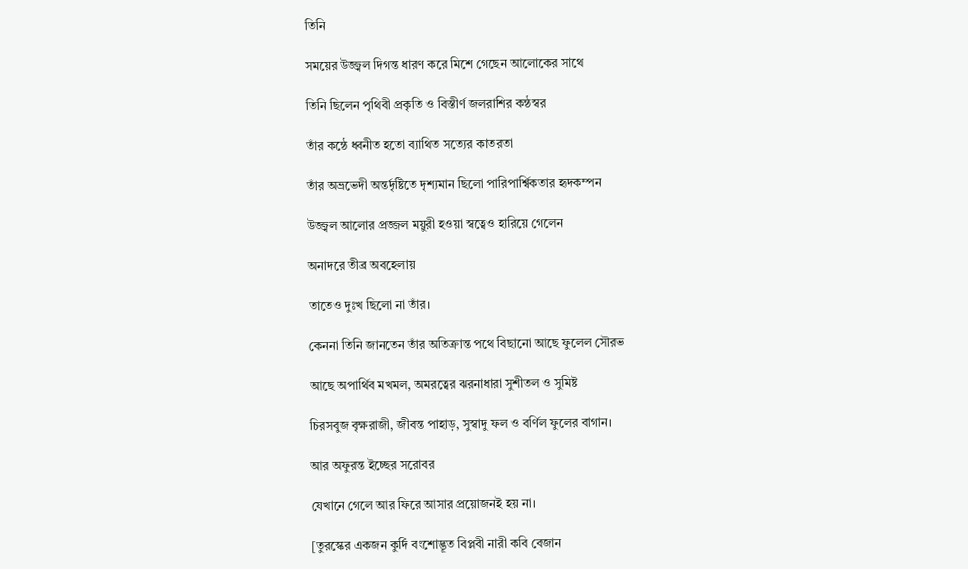তিনি

সময়ের উজ্জ্বল দিগন্ত ধারণ করে মিশে গেছেন আলোকের সাথে

তিনি ছিলেন পৃথিবী প্রকৃতি ও বিস্তীর্ণ জলরাশির কন্ঠস্বর

তাঁর কন্ঠে ধ্বনীত হতো ব্যাথিত সত্যের কাতরতা

তাঁর অভ্রভেদী অন্তর্দৃষ্টিতে দৃশ্যমান ছিলো পারিপার্শ্বিকতার হৃদকম্পন

উজ্জ্বল আলোর প্রজ্জল ময়ুরী হওয়া স্বত্বেও হারিয়ে গেলেন

অনাদরে তীব্র অবহেলায়

তাতেও দুঃখ ছিলো না তাঁর।

কেননা তিনি জানতেন তাঁর অতিক্রান্ত পথে বিছানো আছে ফুলেল সৌরভ

আছে অপার্থিব মখমল, অমরত্বের ঝরনাধারা সুশীতল ও সুমিষ্ট

চিরসবুজ বৃক্ষরাজী, জীবন্ত পাহাড়, সুস্বাদু ফল ও বর্ণিল ফুলের বাগান।

আর অফুরন্ত ইচ্ছের সরোবর

যেখানে গেলে আর ফিরে আসার প্রয়োজনই হয় না।

[তুরস্কের একজন কুর্দি বংশোদ্ভূত বিপ্লবী নারী কবি বেজান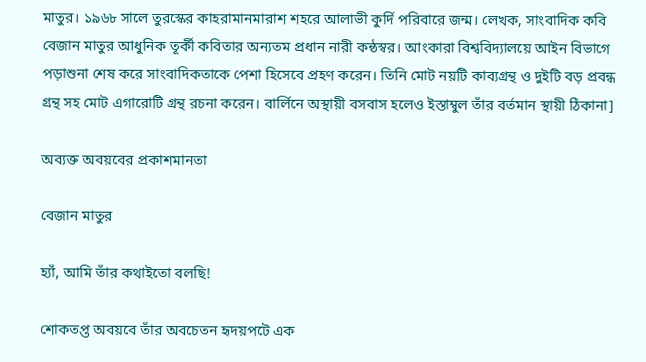মাতুর। ১৯৬৮ সালে তুরস্কের কাহরামানমারাশ শহরে আলাভী কুর্দি পরিবারে জন্ম। লেখক, সাংবাদিক কবি বেজান মাতুর আধুনিক তূর্কী কবিতার অন্যতম প্রধান নারী কন্ঠস্বর। আংকারা বিশ্ববিদ্যালয়ে আইন বিভাগে পড়াশুনা শেষ করে সাংবাদিকতাকে পেশা হিসেবে প্রহণ করেন। তিনি মোট নয়টি কাব্যগ্রন্থ ও দুইটি বড় প্রবন্ধ গ্রন্থ সহ মোট এগারোটি গ্রন্থ রচনা করেন। বার্লিনে অস্থায়ী বসবাস হলেও ইস্তাম্বুল তাঁর বর্তমান স্থায়ী ঠিকানা]

অব্যক্ত অবয়বের প্রকাশমানতা

বেজান মাতুর

হ্যাঁ, আমি তাঁর কথাইতো বলছি!

শোকতপ্ত অবয়বে তাঁর অবচেতন হৃদয়পটে এক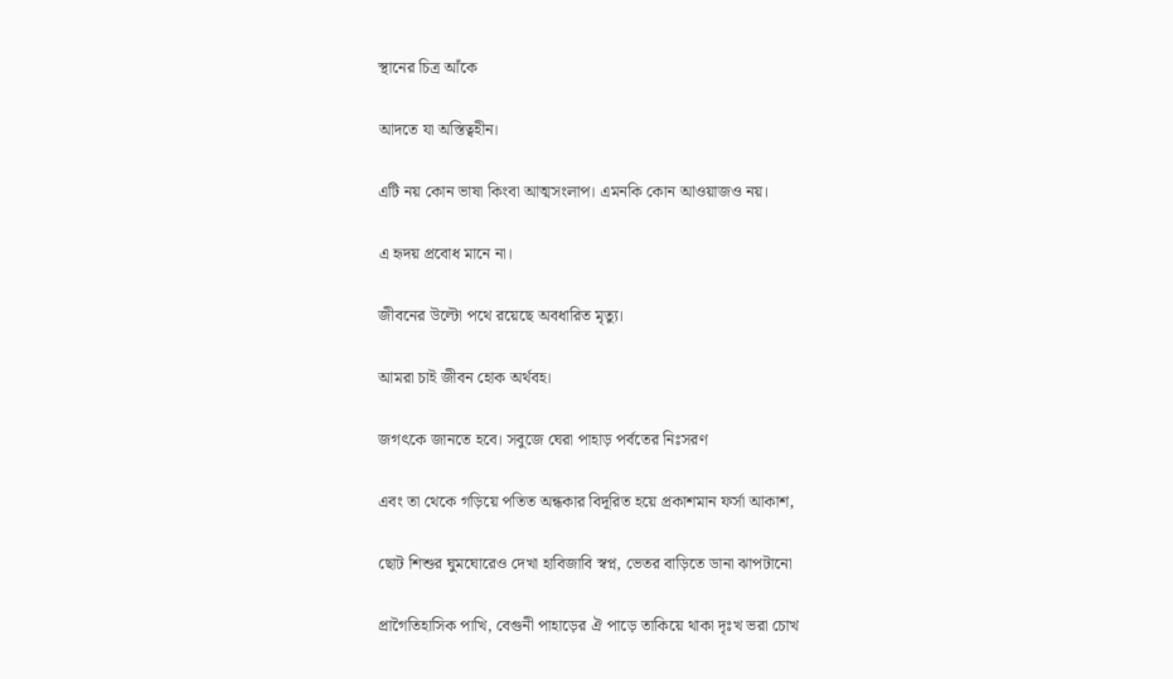স্থানের চিত্র আঁকে

আদতে যা অস্তিত্বহীন।

এটি নয় কোন ভাষা কিংবা আত্মসংলাপ। এমনকি কোন আওয়াজও নয়।

এ হৃদয় প্রবোধ মানে না।

জীবনের উল্টো পথে রয়েছে অবধারিত মৃত্যু।

আমরা চাই জীবন হোক অর্থবহ।

জগৎকে জানতে হবে। সবুজে ঘেরা পাহাড় পর্বতের নিঃসরণ

এবং তা থেকে গড়িয়ে পতিত অন্ধকার বিদূরিত হয়ে প্রকাশমান ফর্সা আকাশ,

ছোট শিশুর ঘুমঘোরেও দেখা হাবিজাবি স্বপ্ন, ভেতর বাড়িতে ডানা ঝাপটানো

প্রাগৈতিহাসিক পাখি, বেগুনী পাহাড়ের ঐ পাড়ে তাকিয়ে থাকা দৃঃখ ভরা চোখ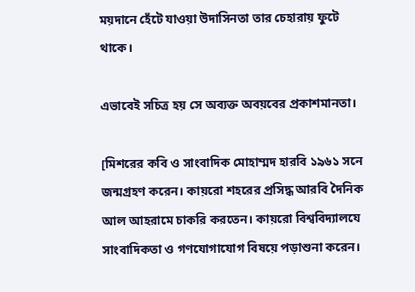ময়দানে হেঁটে যাওয়া উদাসিনতা তার চেহারায় ফুটে থাকে।

এভাবেই সচিত্র হয় সে অব্যক্ত অবয়বের প্রকাশমানতা।

[মিশরের কবি ও সাংবাদিক মোহাম্মদ হারবি ১৯৬১ সনে জন্মগ্রহণ করেন। কায়রো শহরের প্রসিদ্ধ আরবি দৈনিক আল আহরামে চাকরি করতেন। কায়রো বিশ্ববিদ্যালযে সাংবাদিকতা ও গণযোগাযোগ বিষয়ে পড়াশুনা করেন।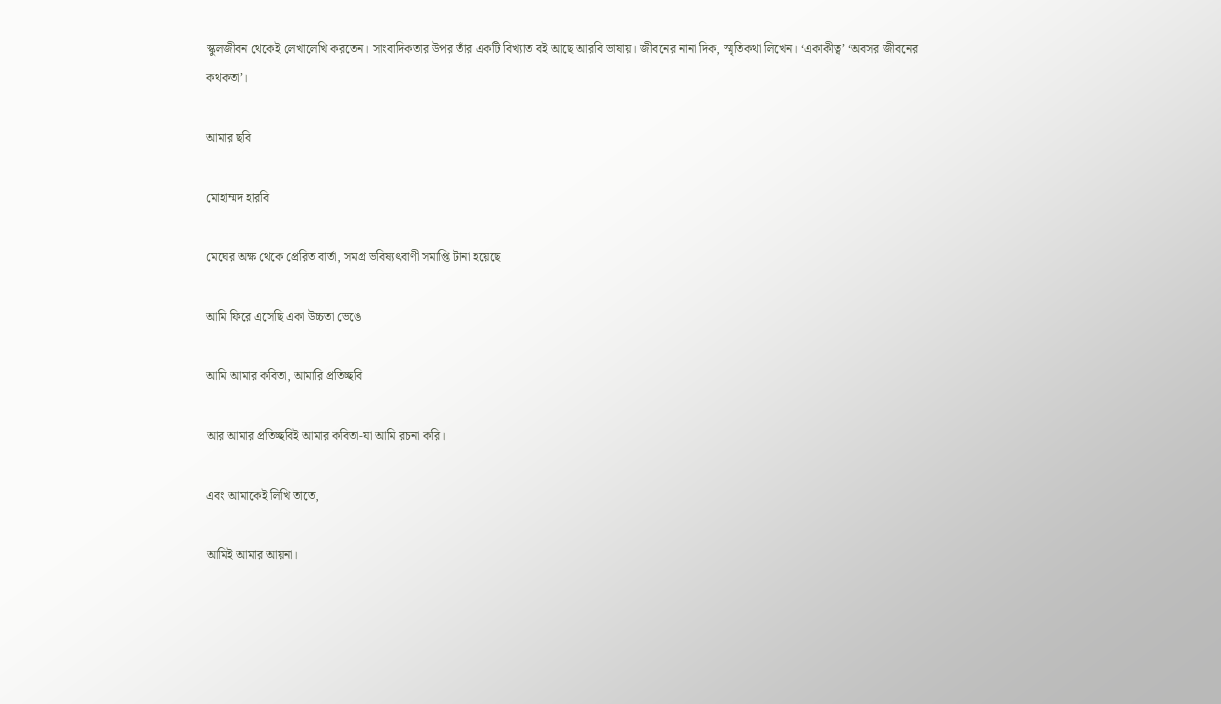স্কুলজীবন থেকেই লেখালেখি করতেন। সাংবাদিকতার উপর তাঁর একটি বিখ্যাত বই আছে আরবি ভাষায়। জীবনের নানা দিক, স্মৃতিকথা লিখেন। ‘একাকীত্ব’ ‘অবসর জীবনের কথকতা’।

আমার ছবি

মোহাম্মদ হারবি

মেঘের অক্ষ থেকে প্রেরিত বার্তা, সমগ্র ভবিষ্যৎবাণী সমাপ্তি টানা হয়েছে

আমি ফিরে এসেছি একা উচ্চতা ভেঙে

আমি আমার কবিতা, আমারি প্রতিচ্ছবি

আর আমার প্রতিচ্ছবিই আমার কবিতা-যা আমি রচনা করি।

এবং আমাকেই লিখি তাতে,

আমিই আমার আয়না।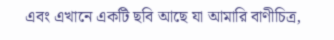এবং এখানে একটি ছবি আছে যা আমারি বাণীচিত্র,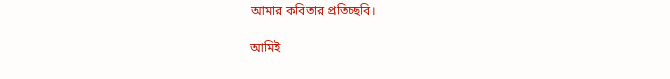আমার কবিতার প্রতিচ্ছবি।

আমিই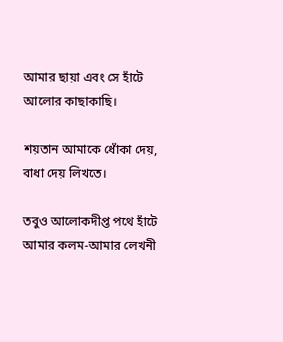আমার ছায়া এবং সে হাঁটে আলোর কাছাকাছি।

শয়তান আমাকে ধোঁকা দেয়, বাধা দেয় লিখতে।

তবুও আলোকদীপ্ত পথে হাঁটে আমার কলম-আমার লেখনী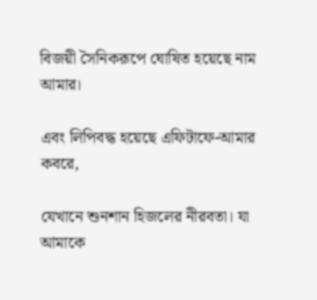বিজয়ী সৈনিকরূপে ঘোষিত হয়েছে নাম আমার।

এবং লিপিবদ্ধ হয়েছে এফিটাফে-আমার কবরে,

যেখানে শুনশান হিজলের নীরবতা। যা আমাকে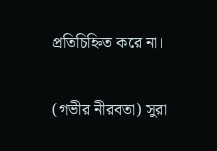প্রতিচিহ্নিত করে না।

(গভীর নীরবতা) সুরা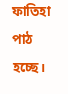ফাতিহা পাঠ হচ্ছে।